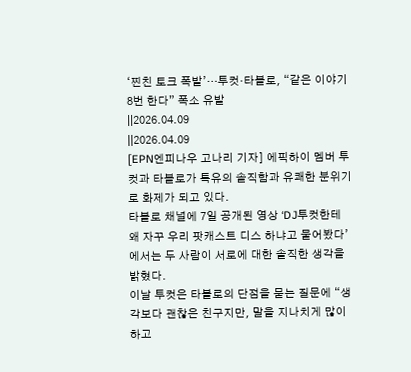‘찐친 토크 폭발’…투컷·타블로, “같은 이야기 8번 한다” 폭소 유발
||2026.04.09
||2026.04.09
[EPN엔피나우 고나리 기자] 에픽하이 멤버 투컷과 타블로가 특유의 솔직함과 유쾌한 분위기로 화제가 되고 있다.
타블로 채널에 7일 공개된 영상 ‘DJ투컷한테 왜 자꾸 우리 팟캐스트 디스 하냐고 물어봤다’에서는 두 사람이 서로에 대한 솔직한 생각을 밝혔다.
이날 투컷은 타블로의 단점을 묻는 질문에 “생각보다 괜찮은 친구지만, 말을 지나치게 많이 하고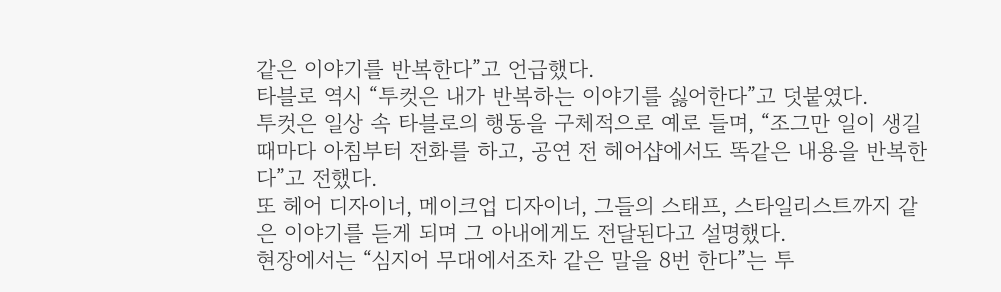같은 이야기를 반복한다”고 언급했다.
타블로 역시 “투컷은 내가 반복하는 이야기를 싫어한다”고 덧붙였다.
투컷은 일상 속 타블로의 행동을 구체적으로 예로 들며, “조그만 일이 생길 때마다 아침부터 전화를 하고, 공연 전 헤어샵에서도 똑같은 내용을 반복한다”고 전했다.
또 헤어 디자이너, 메이크업 디자이너, 그들의 스태프, 스타일리스트까지 같은 이야기를 듣게 되며 그 아내에게도 전달된다고 설명했다.
현장에서는 “심지어 무대에서조차 같은 말을 8번 한다”는 투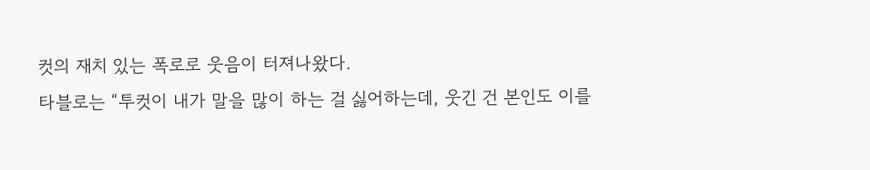컷의 재치 있는 폭로로 웃음이 터져나왔다.
타블로는 “투컷이 내가 말을 많이 하는 걸 싫어하는데, 웃긴 건 본인도 이를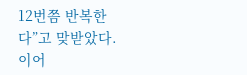12번쯤 반복한다”고 맞받았다.
이어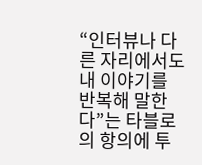“인터뷰나 다른 자리에서도 내 이야기를 반복해 말한다”는 타블로의 항의에 투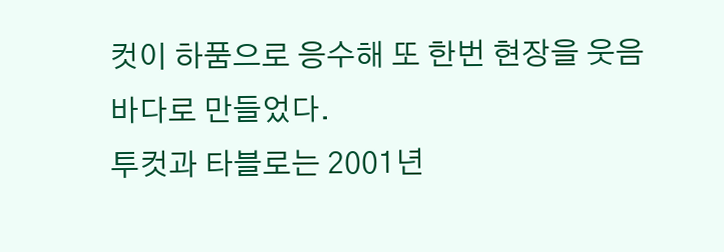컷이 하품으로 응수해 또 한번 현장을 웃음바다로 만들었다.
투컷과 타블로는 2001년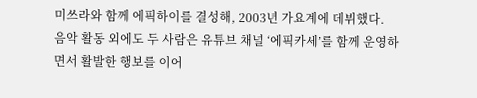미쓰라와 함께 에픽하이를 결성해, 2003년 가요계에 데뷔했다.
음악 활동 외에도 두 사람은 유튜브 채널 ‘에픽카세’를 함께 운영하면서 활발한 행보를 이어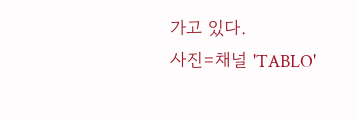가고 있다.
사진=채널 'TABLO'